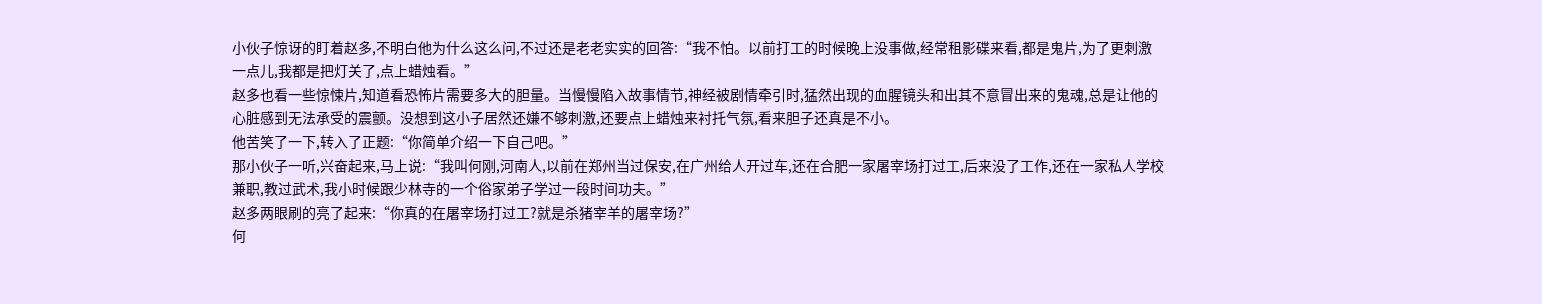小伙子惊讶的盯着赵多,不明白他为什么这么问,不过还是老老实实的回答:“我不怕。以前打工的时候晚上没事做,经常租影碟来看,都是鬼片,为了更刺激一点儿,我都是把灯关了,点上蜡烛看。”
赵多也看一些惊悚片,知道看恐怖片需要多大的胆量。当慢慢陷入故事情节,神经被剧情牵引时,猛然出现的血腥镜头和出其不意冒出来的鬼魂,总是让他的心脏感到无法承受的震颤。没想到这小子居然还嫌不够刺激,还要点上蜡烛来衬托气氛,看来胆子还真是不小。
他苦笑了一下,转入了正题:“你简单介绍一下自己吧。”
那小伙子一听,兴奋起来,马上说:“我叫何刚,河南人,以前在郑州当过保安,在广州给人开过车,还在合肥一家屠宰场打过工,后来没了工作,还在一家私人学校兼职,教过武术,我小时候跟少林寺的一个俗家弟子学过一段时间功夫。”
赵多两眼刷的亮了起来:“你真的在屠宰场打过工?就是杀猪宰羊的屠宰场?”
何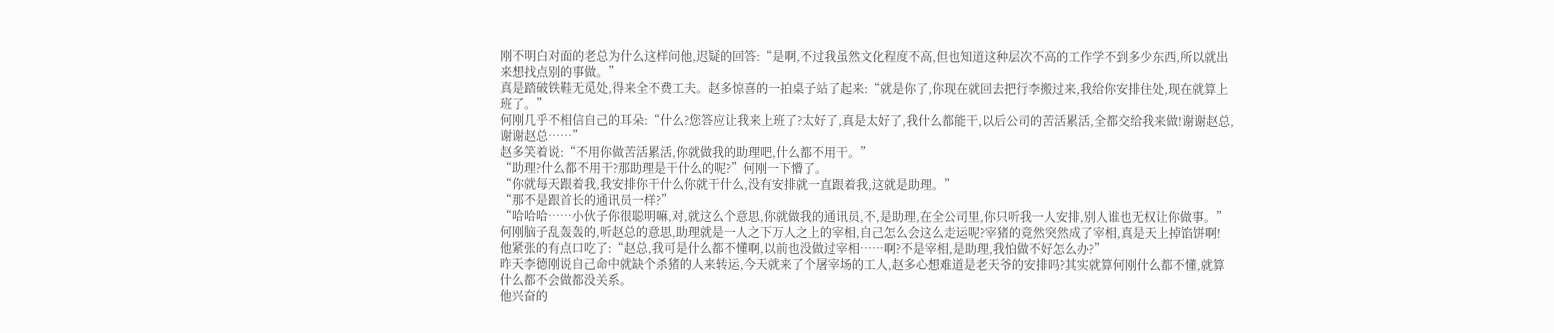刚不明白对面的老总为什么这样问他,迟疑的回答:“是啊,不过我虽然文化程度不高,但也知道这种层次不高的工作学不到多少东西,所以就出来想找点别的事做。”
真是踏破铁鞋无觅处,得来全不费工夫。赵多惊喜的一拍桌子站了起来:“就是你了,你现在就回去把行李搬过来,我给你安排住处,现在就算上班了。”
何刚几乎不相信自己的耳朵:“什么?您答应让我来上班了?太好了,真是太好了,我什么都能干,以后公司的苦活累活,全都交给我来做!谢谢赵总,谢谢赵总……”
赵多笑着说:“不用你做苦活累活,你就做我的助理吧,什么都不用干。”
“助理?什么都不用干?那助理是干什么的呢?”何刚一下懵了。
“你就每天跟着我,我安排你干什么你就干什么,没有安排就一直跟着我,这就是助理。”
“那不是跟首长的通讯员一样?”
“哈哈哈……小伙子你很聪明嘛,对,就这么个意思,你就做我的通讯员,不,是助理,在全公司里,你只听我一人安排,别人谁也无权让你做事。”
何刚脑子乱轰轰的,听赵总的意思,助理就是一人之下万人之上的宰相,自己怎么会这么走运呢?宰猪的竟然突然成了宰相,真是天上掉馅饼啊!
他紧张的有点口吃了:“赵总,我可是什么都不懂啊,以前也没做过宰相……啊?不是宰相,是助理,我怕做不好怎么办?”
昨天李德刚说自己命中就缺个杀猪的人来转运,今天就来了个屠宰场的工人,赵多心想难道是老天爷的安排吗?其实就算何刚什么都不懂,就算什么都不会做都没关系。
他兴奋的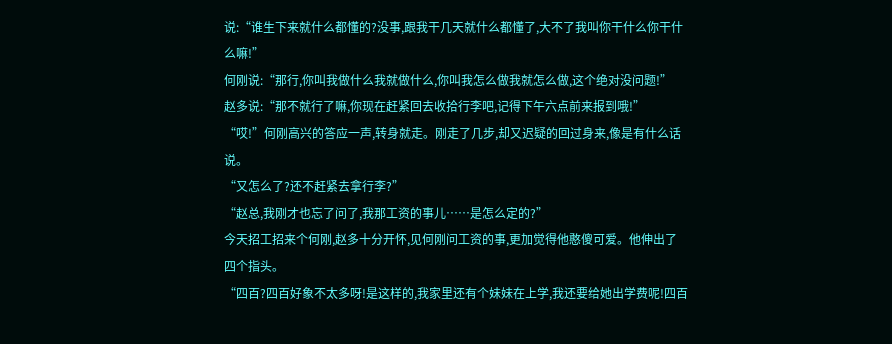说:“谁生下来就什么都懂的?没事,跟我干几天就什么都懂了,大不了我叫你干什么你干什么嘛!”
何刚说:“那行,你叫我做什么我就做什么,你叫我怎么做我就怎么做,这个绝对没问题!”
赵多说:“那不就行了嘛,你现在赶紧回去收拾行李吧,记得下午六点前来报到哦!”
“哎!”何刚高兴的答应一声,转身就走。刚走了几步,却又迟疑的回过身来,像是有什么话说。
“又怎么了?还不赶紧去拿行李?”
“赵总,我刚才也忘了问了,我那工资的事儿……是怎么定的?”
今天招工招来个何刚,赵多十分开怀,见何刚问工资的事,更加觉得他憨傻可爱。他伸出了四个指头。
“四百?四百好象不太多呀!是这样的,我家里还有个妹妹在上学,我还要给她出学费呢!四百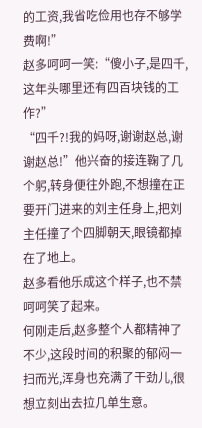的工资,我省吃俭用也存不够学费啊!”
赵多呵呵一笑:“傻小子,是四千,这年头哪里还有四百块钱的工作?”
“四千?!我的妈呀,谢谢赵总,谢谢赵总!”他兴奋的接连鞠了几个躬,转身便往外跑,不想撞在正要开门进来的刘主任身上,把刘主任撞了个四脚朝天,眼镜都掉在了地上。
赵多看他乐成这个样子,也不禁呵呵笑了起来。
何刚走后,赵多整个人都精神了不少,这段时间的积聚的郁闷一扫而光,浑身也充满了干劲儿,很想立刻出去拉几单生意。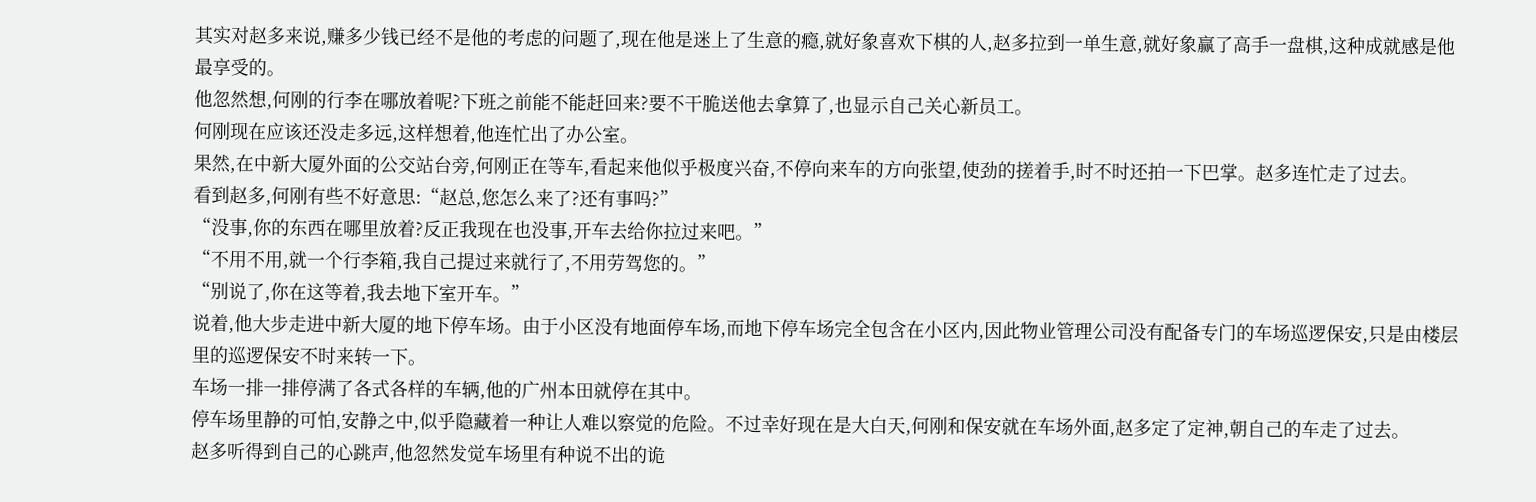其实对赵多来说,赚多少钱已经不是他的考虑的问题了,现在他是迷上了生意的瘾,就好象喜欢下棋的人,赵多拉到一单生意,就好象赢了高手一盘棋,这种成就感是他最享受的。
他忽然想,何刚的行李在哪放着呢?下班之前能不能赶回来?要不干脆送他去拿算了,也显示自己关心新员工。
何刚现在应该还没走多远,这样想着,他连忙出了办公室。
果然,在中新大厦外面的公交站台旁,何刚正在等车,看起来他似乎极度兴奋,不停向来车的方向张望,使劲的搓着手,时不时还拍一下巴掌。赵多连忙走了过去。
看到赵多,何刚有些不好意思:“赵总,您怎么来了?还有事吗?”
“没事,你的东西在哪里放着?反正我现在也没事,开车去给你拉过来吧。”
“不用不用,就一个行李箱,我自己提过来就行了,不用劳驾您的。”
“别说了,你在这等着,我去地下室开车。”
说着,他大步走进中新大厦的地下停车场。由于小区没有地面停车场,而地下停车场完全包含在小区内,因此物业管理公司没有配备专门的车场巡逻保安,只是由楼层里的巡逻保安不时来转一下。
车场一排一排停满了各式各样的车辆,他的广州本田就停在其中。
停车场里静的可怕,安静之中,似乎隐藏着一种让人难以察觉的危险。不过幸好现在是大白天,何刚和保安就在车场外面,赵多定了定神,朝自己的车走了过去。
赵多听得到自己的心跳声,他忽然发觉车场里有种说不出的诡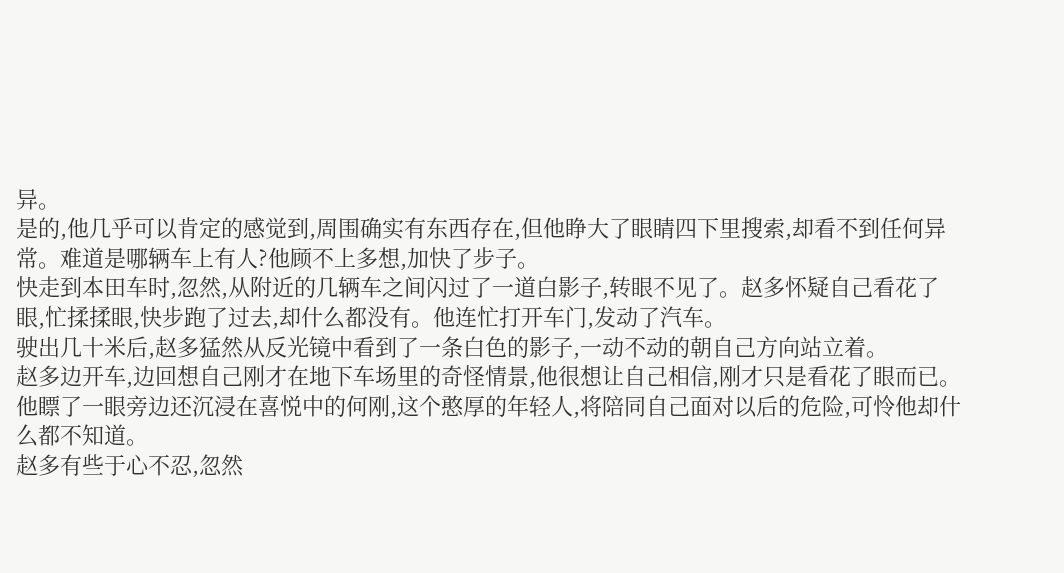异。
是的,他几乎可以肯定的感觉到,周围确实有东西存在,但他睁大了眼睛四下里搜索,却看不到任何异常。难道是哪辆车上有人?他顾不上多想,加快了步子。
快走到本田车时,忽然,从附近的几辆车之间闪过了一道白影子,转眼不见了。赵多怀疑自己看花了眼,忙揉揉眼,快步跑了过去,却什么都没有。他连忙打开车门,发动了汽车。
驶出几十米后,赵多猛然从反光镜中看到了一条白色的影子,一动不动的朝自己方向站立着。
赵多边开车,边回想自己刚才在地下车场里的奇怪情景,他很想让自己相信,刚才只是看花了眼而已。
他瞟了一眼旁边还沉浸在喜悦中的何刚,这个憨厚的年轻人,将陪同自己面对以后的危险,可怜他却什么都不知道。
赵多有些于心不忍,忽然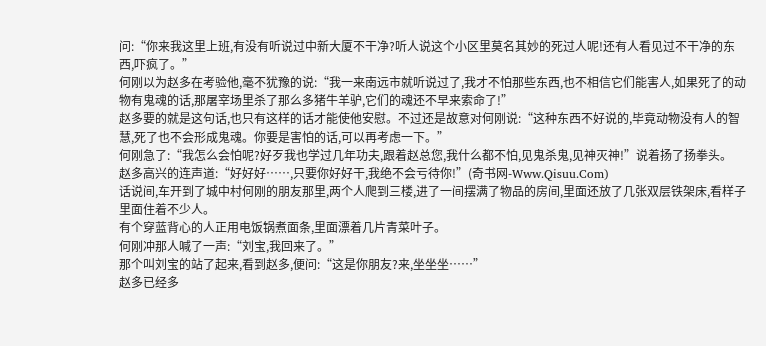问:“你来我这里上班,有没有听说过中新大厦不干净?听人说这个小区里莫名其妙的死过人呢!还有人看见过不干净的东西,吓疯了。”
何刚以为赵多在考验他,毫不犹豫的说:“我一来南远市就听说过了,我才不怕那些东西,也不相信它们能害人,如果死了的动物有鬼魂的话,那屠宰场里杀了那么多猪牛羊驴,它们的魂还不早来索命了!”
赵多要的就是这句话,也只有这样的话才能使他安慰。不过还是故意对何刚说:“这种东西不好说的,毕竟动物没有人的智慧,死了也不会形成鬼魂。你要是害怕的话,可以再考虑一下。”
何刚急了:“我怎么会怕呢?好歹我也学过几年功夫,跟着赵总您,我什么都不怕,见鬼杀鬼,见神灭神!”说着扬了扬拳头。
赵多高兴的连声道:“好好好……,只要你好好干,我绝不会亏待你!”(奇书网-Www.Qisuu.Com)
话说间,车开到了城中村何刚的朋友那里,两个人爬到三楼,进了一间摆满了物品的房间,里面还放了几张双层铁架床,看样子里面住着不少人。
有个穿蓝背心的人正用电饭锅煮面条,里面漂着几片青菜叶子。
何刚冲那人喊了一声:“刘宝,我回来了。”
那个叫刘宝的站了起来,看到赵多,便问:“这是你朋友?来,坐坐坐……”
赵多已经多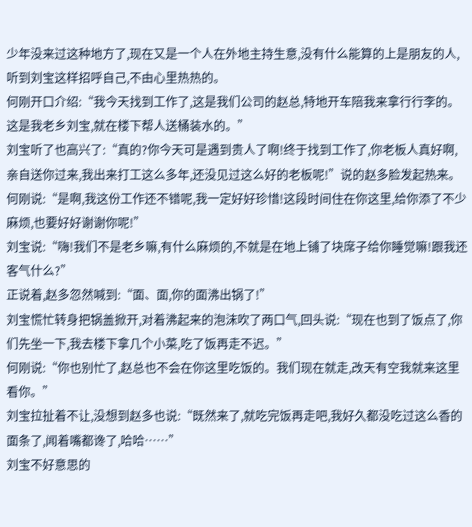少年没来过这种地方了,现在又是一个人在外地主持生意,没有什么能算的上是朋友的人,听到刘宝这样招呼自己,不由心里热热的。
何刚开口介绍:“我今天找到工作了,这是我们公司的赵总,特地开车陪我来拿行行李的。这是我老乡刘宝,就在楼下帮人送桶装水的。”
刘宝听了也高兴了:“真的?你今天可是遇到贵人了啊!终于找到工作了,你老板人真好啊,亲自送你过来,我出来打工这么多年,还没见过这么好的老板呢!”说的赵多脸发起热来。
何刚说:“是啊,我这份工作还不错呢,我一定好好珍惜!这段时间住在你这里,给你添了不少麻烦,也要好好谢谢你呢!”
刘宝说:“嗨!我们不是老乡嘛,有什么麻烦的,不就是在地上铺了块席子给你睡觉嘛!跟我还客气什么?”
正说着,赵多忽然喊到:“面、面,你的面沸出锅了!”
刘宝慌忙转身把锅盖掀开,对着沸起来的泡沫吹了两口气,回头说:“现在也到了饭点了,你们先坐一下,我去楼下拿几个小菜,吃了饭再走不迟。”
何刚说:“你也别忙了,赵总也不会在你这里吃饭的。我们现在就走,改天有空我就来这里看你。”
刘宝拉扯着不让,没想到赵多也说:“既然来了,就吃完饭再走吧,我好久都没吃过这么香的面条了,闻着嘴都谗了,哈哈……”
刘宝不好意思的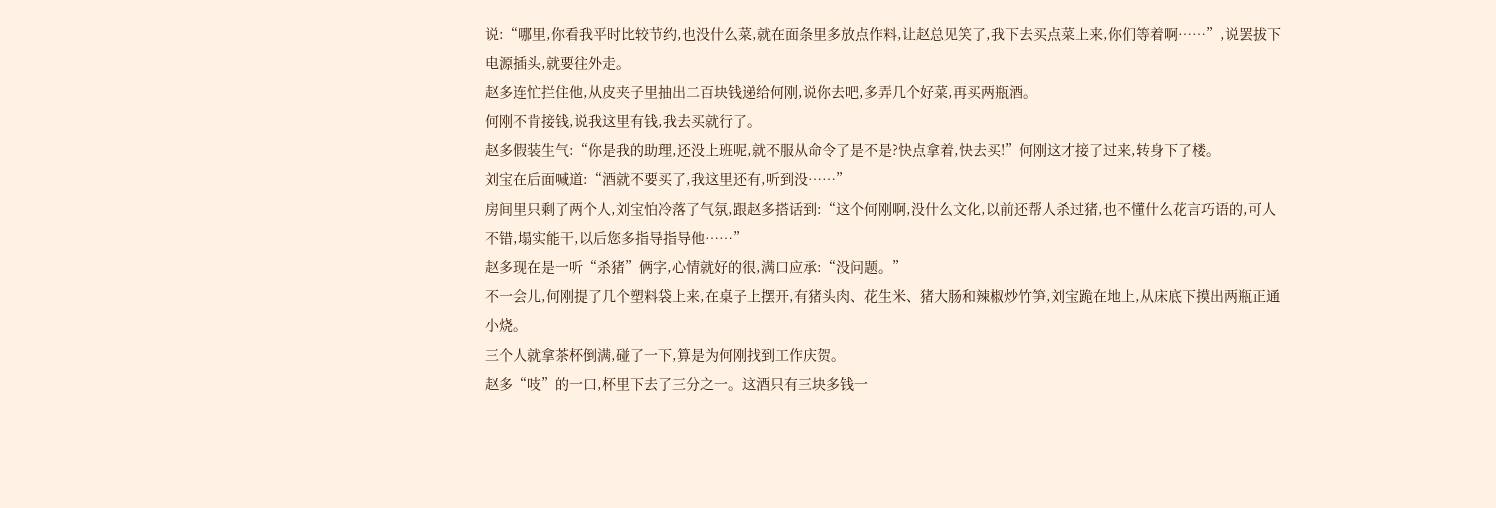说:“哪里,你看我平时比较节约,也没什么菜,就在面条里多放点作料,让赵总见笑了,我下去买点菜上来,你们等着啊……”,说罢拔下电源插头,就要往外走。
赵多连忙拦住他,从皮夹子里抽出二百块钱递给何刚,说你去吧,多弄几个好菜,再买两瓶酒。
何刚不肯接钱,说我这里有钱,我去买就行了。
赵多假装生气:“你是我的助理,还没上班呢,就不服从命令了是不是?快点拿着,快去买!”何刚这才接了过来,转身下了楼。
刘宝在后面喊道:“酒就不要买了,我这里还有,听到没……”
房间里只剩了两个人,刘宝怕冷落了气氛,跟赵多搭话到:“这个何刚啊,没什么文化,以前还帮人杀过猪,也不懂什么花言巧语的,可人不错,塌实能干,以后您多指导指导他……”
赵多现在是一听“杀猪”俩字,心情就好的很,满口应承:“没问题。”
不一会儿,何刚提了几个塑料袋上来,在桌子上摆开,有猪头肉、花生米、猪大肠和辣椒炒竹笋,刘宝跪在地上,从床底下摸出两瓶正通小烧。
三个人就拿茶杯倒满,碰了一下,算是为何刚找到工作庆贺。
赵多“吱”的一口,杯里下去了三分之一。这酒只有三块多钱一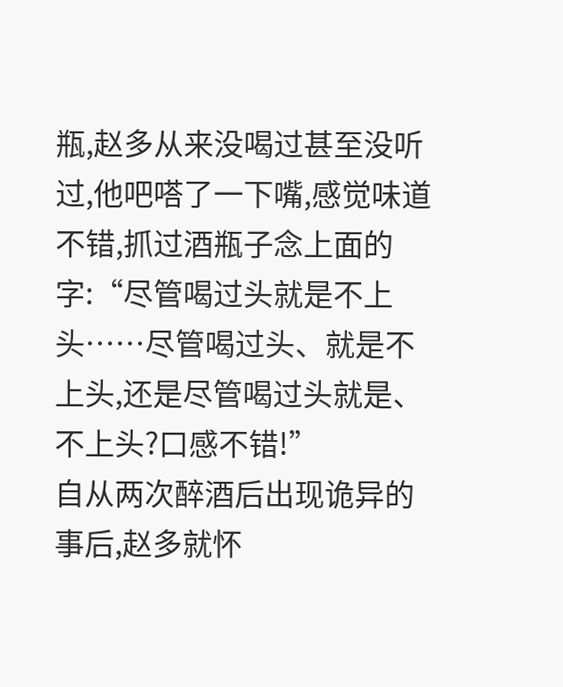瓶,赵多从来没喝过甚至没听过,他吧嗒了一下嘴,感觉味道不错,抓过酒瓶子念上面的字:“尽管喝过头就是不上头……尽管喝过头、就是不上头,还是尽管喝过头就是、不上头?口感不错!”
自从两次醉酒后出现诡异的事后,赵多就怀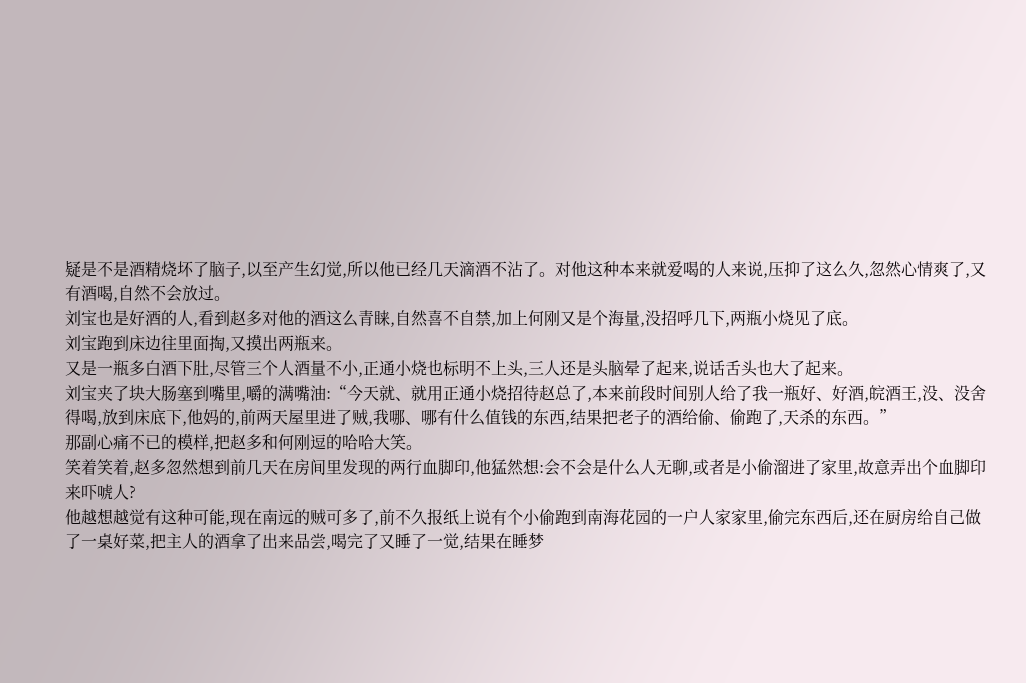疑是不是酒精烧坏了脑子,以至产生幻觉,所以他已经几天滴酒不沾了。对他这种本来就爱喝的人来说,压抑了这么久,忽然心情爽了,又有酒喝,自然不会放过。
刘宝也是好酒的人,看到赵多对他的酒这么青睐,自然喜不自禁,加上何刚又是个海量,没招呼几下,两瓶小烧见了底。
刘宝跑到床边往里面掏,又摸出两瓶来。
又是一瓶多白酒下肚,尽管三个人酒量不小,正通小烧也标明不上头,三人还是头脑晕了起来,说话舌头也大了起来。
刘宝夹了块大肠塞到嘴里,嚼的满嘴油:“今天就、就用正通小烧招待赵总了,本来前段时间别人给了我一瓶好、好酒,皖酒王,没、没舍得喝,放到床底下,他妈的,前两天屋里进了贼,我哪、哪有什么值钱的东西,结果把老子的酒给偷、偷跑了,天杀的东西。”
那副心痛不已的模样,把赵多和何刚逗的哈哈大笑。
笑着笑着,赵多忽然想到前几天在房间里发现的两行血脚印,他猛然想:会不会是什么人无聊,或者是小偷溜进了家里,故意弄出个血脚印来吓唬人?
他越想越觉有这种可能,现在南远的贼可多了,前不久报纸上说有个小偷跑到南海花园的一户人家家里,偷完东西后,还在厨房给自己做了一桌好菜,把主人的酒拿了出来品尝,喝完了又睡了一觉,结果在睡梦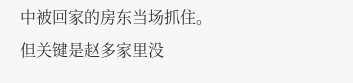中被回家的房东当场抓住。
但关键是赵多家里没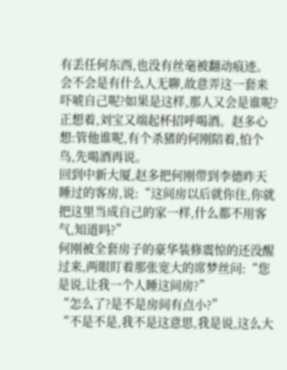有丢任何东西,也没有丝毫被翻动痕迹。会不会是有什么人无聊,故意弄这一套来吓唬自己呢?如果是这样,那人又会是谁呢?
正想着,刘宝又端起杯招呼喝酒。赵多心想:管他谁呢,有个杀猪的何刚陪着,怕个鸟,先喝酒再说。
回到中新大厦,赵多把何刚带到李德昨天睡过的客房,说:“这间房以后就你住,你就把这里当成自己的家一样,什么都不用客气,知道吗?”
何刚被全套房子的豪华装修震惊的还没醒过来,两眼盯着那张宽大的席梦丝问:“您是说,让我一个人睡这间房?”
“怎么了?是不是房间有点小?”
“不是不是,我不是这意思,我是说,这么大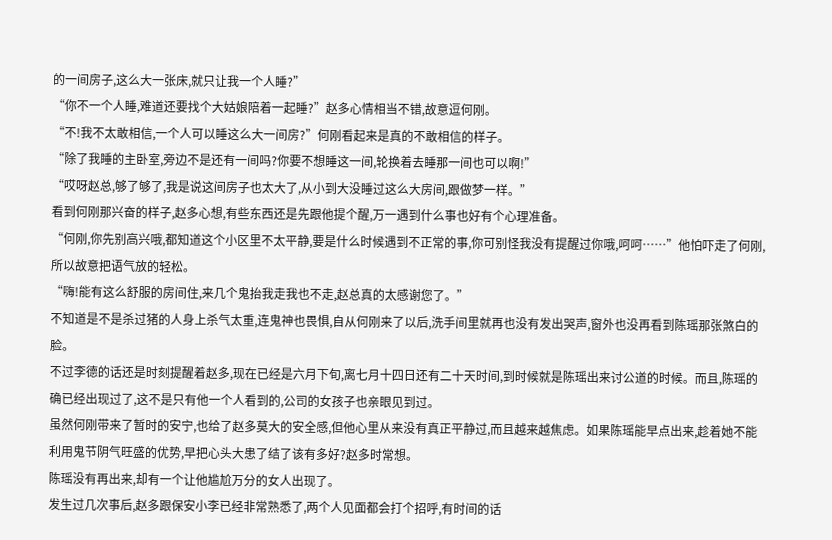的一间房子,这么大一张床,就只让我一个人睡?”
“你不一个人睡,难道还要找个大姑娘陪着一起睡?”赵多心情相当不错,故意逗何刚。
“不!我不太敢相信,一个人可以睡这么大一间房?”何刚看起来是真的不敢相信的样子。
“除了我睡的主卧室,旁边不是还有一间吗?你要不想睡这一间,轮换着去睡那一间也可以啊!”
“哎呀赵总,够了够了,我是说这间房子也太大了,从小到大没睡过这么大房间,跟做梦一样。”
看到何刚那兴奋的样子,赵多心想,有些东西还是先跟他提个醒,万一遇到什么事也好有个心理准备。
“何刚,你先别高兴哦,都知道这个小区里不太平静,要是什么时候遇到不正常的事,你可别怪我没有提醒过你哦,呵呵……”他怕吓走了何刚,所以故意把语气放的轻松。
“嗨!能有这么舒服的房间住,来几个鬼抬我走我也不走,赵总真的太感谢您了。”
不知道是不是杀过猪的人身上杀气太重,连鬼神也畏惧,自从何刚来了以后,洗手间里就再也没有发出哭声,窗外也没再看到陈瑶那张煞白的脸。
不过李德的话还是时刻提醒着赵多,现在已经是六月下旬,离七月十四日还有二十天时间,到时候就是陈瑶出来讨公道的时候。而且,陈瑶的确已经出现过了,这不是只有他一个人看到的,公司的女孩子也亲眼见到过。
虽然何刚带来了暂时的安宁,也给了赵多莫大的安全感,但他心里从来没有真正平静过,而且越来越焦虑。如果陈瑶能早点出来,趁着她不能利用鬼节阴气旺盛的优势,早把心头大患了结了该有多好?赵多时常想。
陈瑶没有再出来,却有一个让他尴尬万分的女人出现了。
发生过几次事后,赵多跟保安小李已经非常熟悉了,两个人见面都会打个招呼,有时间的话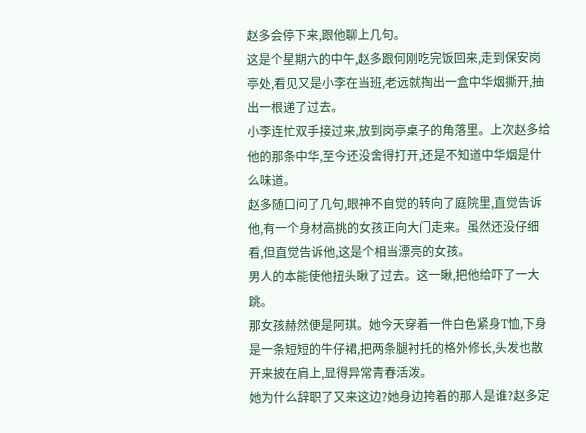赵多会停下来,跟他聊上几句。
这是个星期六的中午,赵多跟何刚吃完饭回来,走到保安岗亭处,看见又是小李在当班,老远就掏出一盒中华烟撕开,抽出一根递了过去。
小李连忙双手接过来,放到岗亭桌子的角落里。上次赵多给他的那条中华,至今还没舍得打开,还是不知道中华烟是什么味道。
赵多随口问了几句,眼神不自觉的转向了庭院里,直觉告诉他,有一个身材高挑的女孩正向大门走来。虽然还没仔细看,但直觉告诉他,这是个相当漂亮的女孩。
男人的本能使他扭头瞅了过去。这一瞅,把他给吓了一大跳。
那女孩赫然便是阿琪。她今天穿着一件白色紧身T恤,下身是一条短短的牛仔裙,把两条腿衬托的格外修长,头发也散开来披在肩上,显得异常青春活泼。
她为什么辞职了又来这边?她身边挎着的那人是谁?赵多定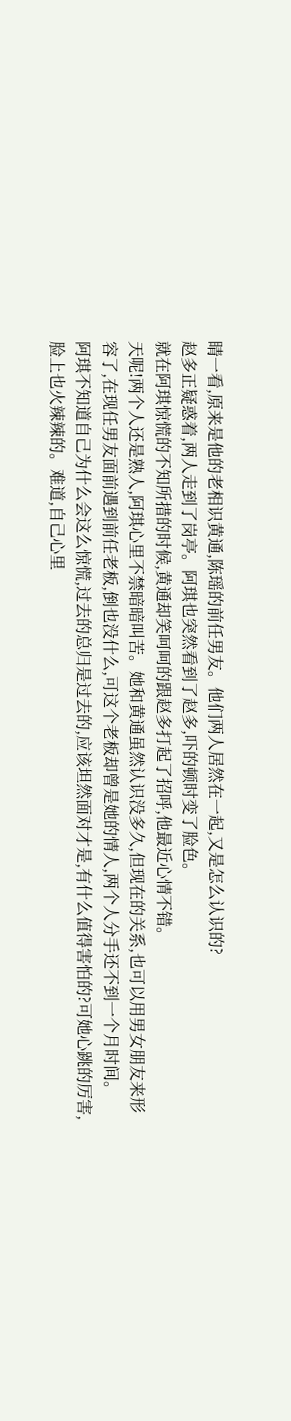睛一看,原来是他的老相识黄通,陈瑶的前任男友。他们两人居然在一起,又是怎么认识的?
赵多正疑惑着,两人走到了岗亭。阿琪也突然看到了赵多,吓的顿时变了脸色。
就在阿琪惊慌的不知所措的时候,黄通却笑呵呵的跟赵多打起了招呼,他最近心情不错。
天呢!两个人还是熟人,阿琪心里不禁暗暗叫苦。她和黄通虽然认识没多久,但现在的关系,也可以用男女朋友来形容了,在现任男友面前遇到前任老板,倒也没什么,可这个老板却曾是她的情人,两个人分手还不到一个月时间。
阿琪不知道自己为什么会这么惊慌,过去的总归是过去的,应该坦然面对才是,有什么值得害怕的?可她心跳的厉害,脸上也火辣辣的。难道,自己心里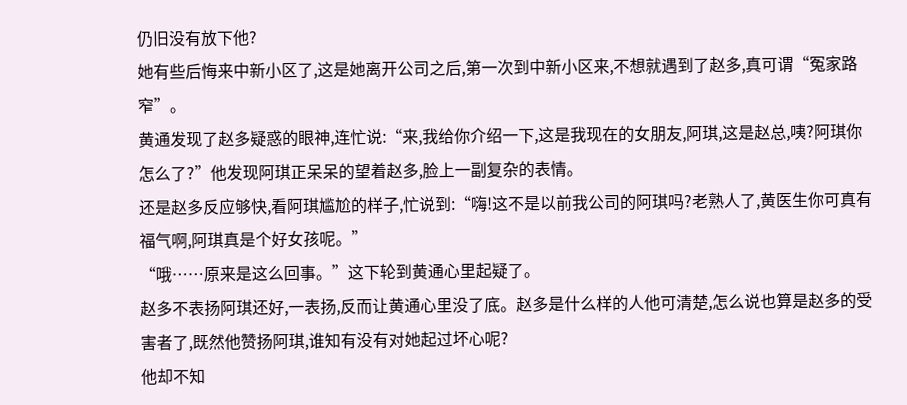仍旧没有放下他?
她有些后悔来中新小区了,这是她离开公司之后,第一次到中新小区来,不想就遇到了赵多,真可谓“冤家路窄”。
黄通发现了赵多疑惑的眼神,连忙说:“来,我给你介绍一下,这是我现在的女朋友,阿琪,这是赵总,咦?阿琪你怎么了?”他发现阿琪正呆呆的望着赵多,脸上一副复杂的表情。
还是赵多反应够快,看阿琪尴尬的样子,忙说到:“嗨!这不是以前我公司的阿琪吗?老熟人了,黄医生你可真有福气啊,阿琪真是个好女孩呢。”
“哦……原来是这么回事。”这下轮到黄通心里起疑了。
赵多不表扬阿琪还好,一表扬,反而让黄通心里没了底。赵多是什么样的人他可清楚,怎么说也算是赵多的受害者了,既然他赞扬阿琪,谁知有没有对她起过坏心呢?
他却不知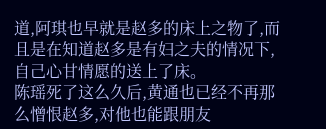道,阿琪也早就是赵多的床上之物了,而且是在知道赵多是有妇之夫的情况下,自己心甘情愿的送上了床。
陈瑶死了这么久后,黄通也已经不再那么憎恨赵多,对他也能跟朋友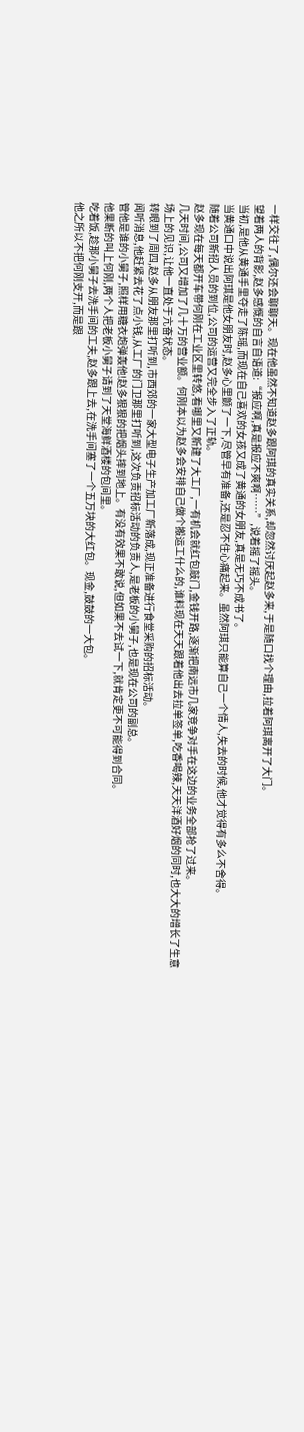一样交往了,偶尔还会聊聊天。现在他虽然不知道赵多跟阿琪的真实关系,却忽然讨厌起赵多来,于是随口找个理由,拉着阿琪离开了大门。
望着两人的背影,赵多感慨的自言自语道:“报应啊,真是报应不爽啊……”,说着摇了摇头。
当初,是他从黄通手里夺走了陈瑶,而现在自己喜欢的女孩又成了黄通的女朋友,真是无巧不成书了。
当黄通口中说出阿琪是他女朋友时,赵多心里颤了一下,尽管早有准备,还是忍不住心痛起来。虽然阿琪只能算自己一个情人,失去的时候,他才觉得有多么不舍得。
随着公司新招人员的到位,公司的运营又完全步入了正轨。
赵多现在每天都开车带何刚在工业区里转悠,看哪里又新建了大工厂,一有机会就红包敲门,金钱开路,逐渐把南远市几家竞争对手在这边的业务全部抢了过来。
几天时间,公司又增加了几十万的营业额。何刚本以为赵多会安排自己做个搬运工什么的,谁料现在天天跟着他出去拉单签单,吃香喝辣,天天洋酒好烟的同时,也大大的增长了生意场上的见识,让他一直处于亢奋状态。
转眼到了周四,赵多从朋友那里打听到,市西郊的一家大型电子生产加工厂新落成,现正准备进行食堂采购的招标活动。
闻听消息,他赶紧去花了点小钱,从工厂的门卫那里打听到,这次负责招标活动的负责人,是老板的小舅子,也是现在公司的副总。
管他是谁的小舅子,照样用糖衣炮弹轰他!赵多狠狠的把烟头摔到地上。有没有效果不敢说,但如果不去试一下,就肯定更不可能得到合同。
他果断的叫上何刚,两个人把老板小舅子请到了天堂海鲜酒楼的包间里。
吃着饭,趁那小舅子去洗手间的工夫,赵多跟上去,在洗手间塞了一个五万块的大红包。现金,鼓鼓的一大包。
他之所以不把何刚支开,而是跟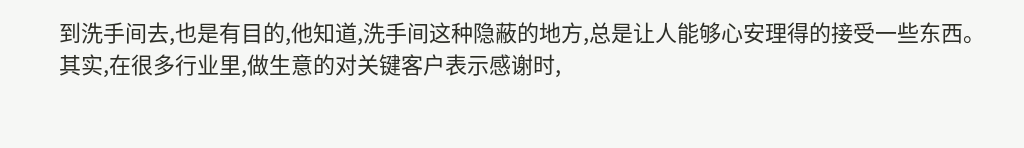到洗手间去,也是有目的,他知道,洗手间这种隐蔽的地方,总是让人能够心安理得的接受一些东西。
其实,在很多行业里,做生意的对关键客户表示感谢时,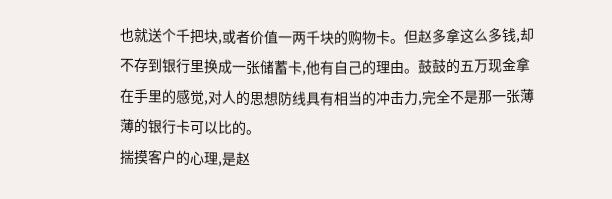也就送个千把块,或者价值一两千块的购物卡。但赵多拿这么多钱,却不存到银行里换成一张储蓄卡,他有自己的理由。鼓鼓的五万现金拿在手里的感觉,对人的思想防线具有相当的冲击力,完全不是那一张薄薄的银行卡可以比的。
揣摸客户的心理,是赵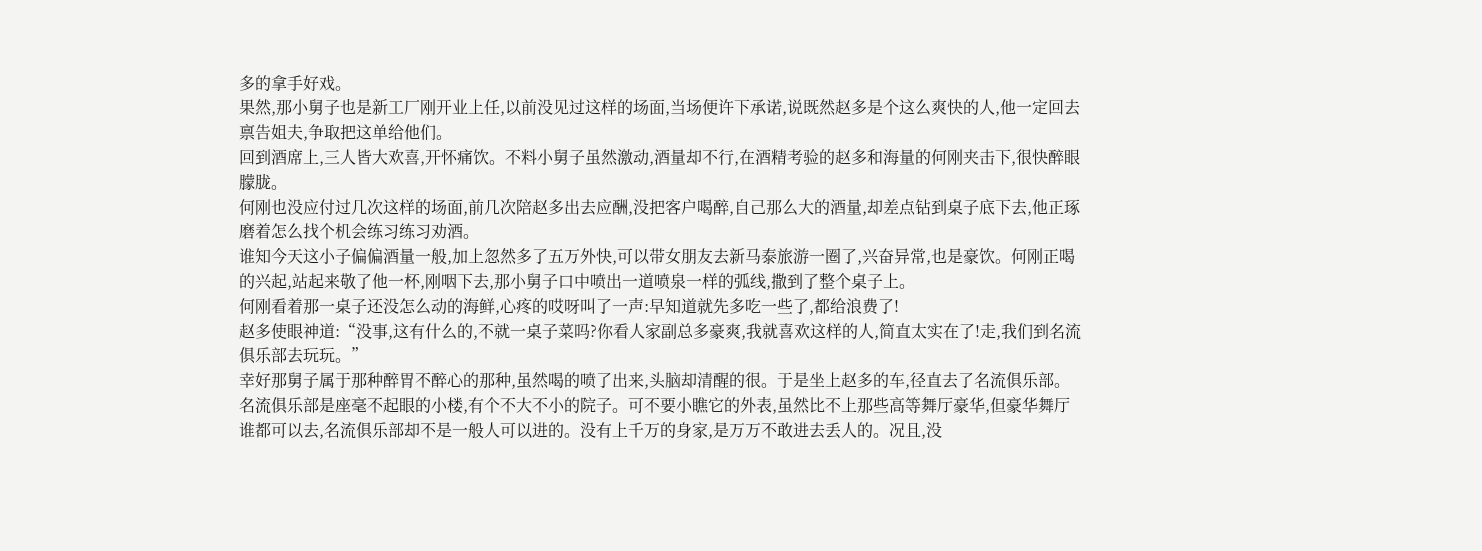多的拿手好戏。
果然,那小舅子也是新工厂刚开业上任,以前没见过这样的场面,当场便许下承诺,说既然赵多是个这么爽快的人,他一定回去禀告姐夫,争取把这单给他们。
回到酒席上,三人皆大欢喜,开怀痛饮。不料小舅子虽然激动,酒量却不行,在酒精考验的赵多和海量的何刚夹击下,很快醉眼朦胧。
何刚也没应付过几次这样的场面,前几次陪赵多出去应酬,没把客户喝醉,自己那么大的酒量,却差点钻到桌子底下去,他正琢磨着怎么找个机会练习练习劝酒。
谁知今天这小子偏偏酒量一般,加上忽然多了五万外快,可以带女朋友去新马泰旅游一圈了,兴奋异常,也是豪饮。何刚正喝的兴起,站起来敬了他一杯,刚咽下去,那小舅子口中喷出一道喷泉一样的弧线,撒到了整个桌子上。
何刚看着那一桌子还没怎么动的海鲜,心疼的哎呀叫了一声:早知道就先多吃一些了,都给浪费了!
赵多使眼神道:“没事,这有什么的,不就一桌子菜吗?你看人家副总多豪爽,我就喜欢这样的人,简直太实在了!走,我们到名流俱乐部去玩玩。”
幸好那舅子属于那种醉胃不醉心的那种,虽然喝的喷了出来,头脑却清醒的很。于是坐上赵多的车,径直去了名流俱乐部。
名流俱乐部是座毫不起眼的小楼,有个不大不小的院子。可不要小瞧它的外表,虽然比不上那些高等舞厅豪华,但豪华舞厅谁都可以去,名流俱乐部却不是一般人可以进的。没有上千万的身家,是万万不敢进去丢人的。况且,没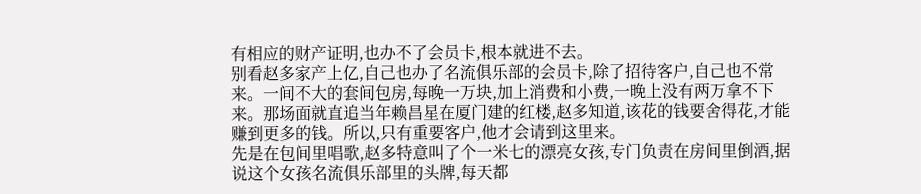有相应的财产证明,也办不了会员卡,根本就进不去。
别看赵多家产上亿,自己也办了名流俱乐部的会员卡,除了招待客户,自己也不常来。一间不大的套间包房,每晚一万块,加上消费和小费,一晚上没有两万拿不下来。那场面就直追当年赖昌星在厦门建的红楼,赵多知道,该花的钱要舍得花,才能赚到更多的钱。所以,只有重要客户,他才会请到这里来。
先是在包间里唱歌,赵多特意叫了个一米七的漂亮女孩,专门负责在房间里倒酒,据说这个女孩名流俱乐部里的头牌,每天都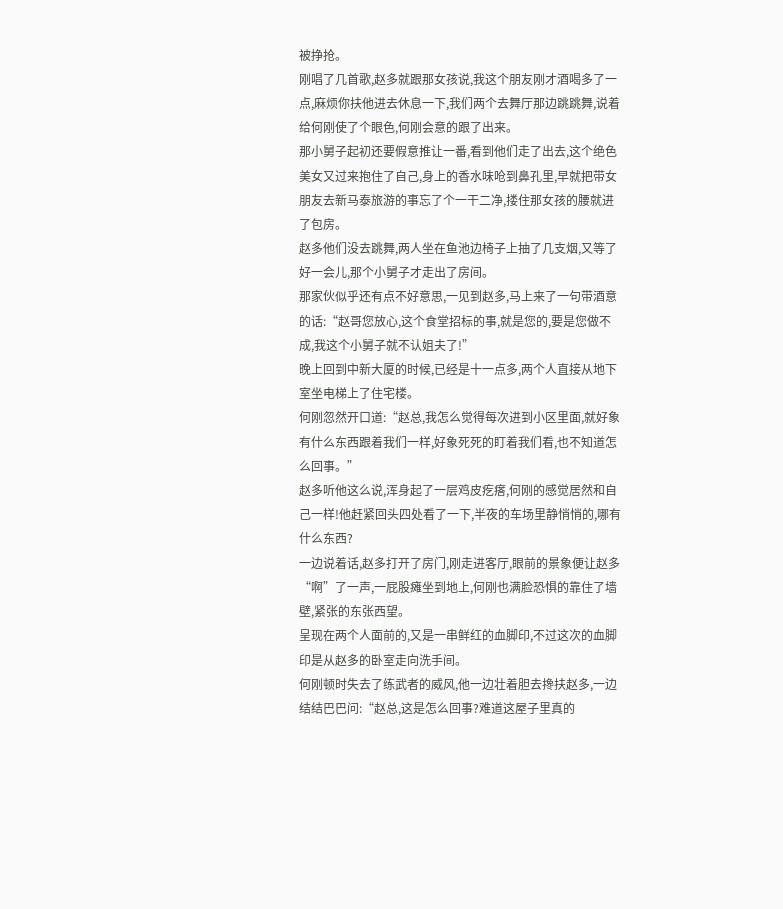被挣抢。
刚唱了几首歌,赵多就跟那女孩说,我这个朋友刚才酒喝多了一点,麻烦你扶他进去休息一下,我们两个去舞厅那边跳跳舞,说着给何刚使了个眼色,何刚会意的跟了出来。
那小舅子起初还要假意推让一番,看到他们走了出去,这个绝色美女又过来抱住了自己,身上的香水味呛到鼻孔里,早就把带女朋友去新马泰旅游的事忘了个一干二净,搂住那女孩的腰就进了包房。
赵多他们没去跳舞,两人坐在鱼池边椅子上抽了几支烟,又等了好一会儿,那个小舅子才走出了房间。
那家伙似乎还有点不好意思,一见到赵多,马上来了一句带酒意的话:“赵哥您放心,这个食堂招标的事,就是您的,要是您做不成,我这个小舅子就不认姐夫了!”
晚上回到中新大厦的时候,已经是十一点多,两个人直接从地下室坐电梯上了住宅楼。
何刚忽然开口道:“赵总,我怎么觉得每次进到小区里面,就好象有什么东西跟着我们一样,好象死死的盯着我们看,也不知道怎么回事。”
赵多听他这么说,浑身起了一层鸡皮疙瘩,何刚的感觉居然和自己一样!他赶紧回头四处看了一下,半夜的车场里静悄悄的,哪有什么东西?
一边说着话,赵多打开了房门,刚走进客厅,眼前的景象便让赵多“啊”了一声,一屁股瘫坐到地上,何刚也满脸恐惧的靠住了墙壁,紧张的东张西望。
呈现在两个人面前的,又是一串鲜红的血脚印,不过这次的血脚印是从赵多的卧室走向洗手间。
何刚顿时失去了练武者的威风,他一边壮着胆去搀扶赵多,一边结结巴巴问:“赵总,这是怎么回事?难道这屋子里真的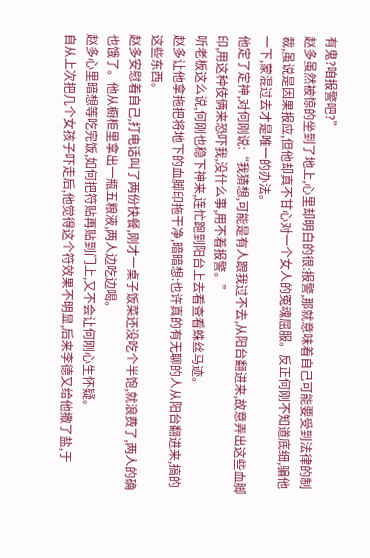有鬼?咱报警吧?”
赵多虽然被惊的坐到了地上,心里却明白的很:报警,那就意味着自己可能要受到法律的制裁,虽说是因果报应,但他却真不甘心对一个女人的冤魂屈服。反正何刚不知道底细,骗他一下,蒙混过去才是唯一的办法。
他定了定神,对何刚说:“我猜想,可能是有人跟我过不去,从阳台翻进来,故意弄出这些血脚印,用这种伎俩来恐吓我,没什么事,用不着报警。”
听老板这么说,何刚也稳下神来,连忙跑到阳台上去看查看蛛丝马迹。
赵多让他拿拖把将地下的血脚印拖干净,暗暗想:也许真的有无聊的人从阳台翻进来,搞的这些东西。
赵多安慰着自己,打电话叫了两份快餐,刚才一桌子饭菜还没吃个半饱,就浪费了,两人的确也饿了。他从橱柜里拿出一瓶五粮液,两人边吃边喝。
赵多心里暗想等吃完饭,如何把符贴再贴到门上,又不会让何刚心生怀疑。
自从上次把几个女孩子吓走后,他觉得这个符效果不明显,后来李德又给他撒了盐,于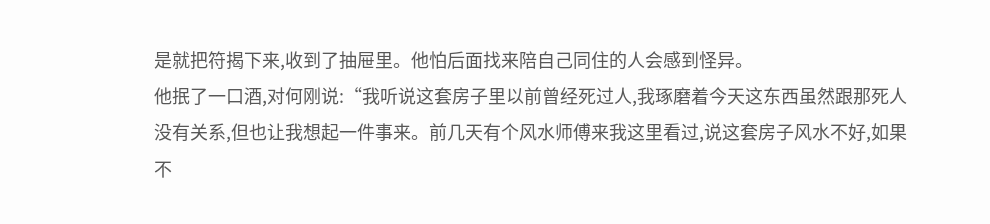是就把符揭下来,收到了抽屉里。他怕后面找来陪自己同住的人会感到怪异。
他抿了一口酒,对何刚说:“我听说这套房子里以前曾经死过人,我琢磨着今天这东西虽然跟那死人没有关系,但也让我想起一件事来。前几天有个风水师傅来我这里看过,说这套房子风水不好,如果不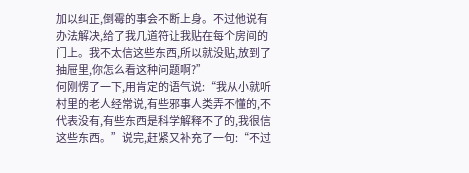加以纠正,倒霉的事会不断上身。不过他说有办法解决,给了我几道符让我贴在每个房间的门上。我不太信这些东西,所以就没贴,放到了抽屉里,你怎么看这种问题啊?”
何刚愣了一下,用肯定的语气说:“我从小就听村里的老人经常说,有些邪事人类弄不懂的,不代表没有,有些东西是科学解释不了的,我很信这些东西。”说完,赶紧又补充了一句:“不过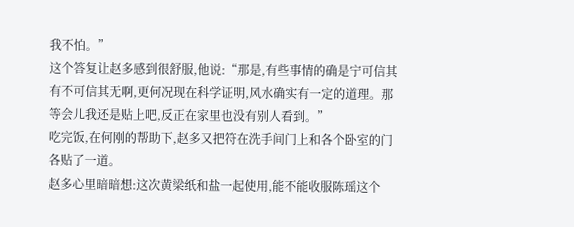我不怕。”
这个答复让赵多感到很舒服,他说:“那是,有些事情的确是宁可信其有不可信其无啊,更何况现在科学证明,风水确实有一定的道理。那等会儿我还是贴上吧,反正在家里也没有别人看到。”
吃完饭,在何刚的帮助下,赵多又把符在洗手间门上和各个卧室的门各贴了一道。
赵多心里暗暗想:这次黄梁纸和盐一起使用,能不能收服陈瑶这个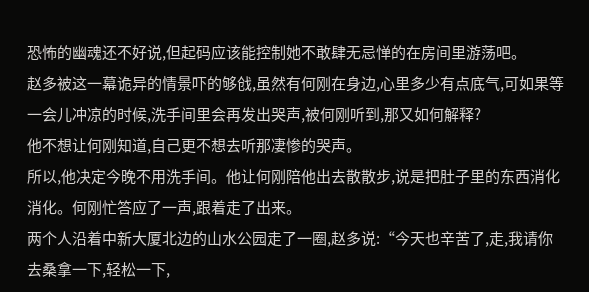恐怖的幽魂还不好说,但起码应该能控制她不敢肆无忌惮的在房间里游荡吧。
赵多被这一幕诡异的情景吓的够戗,虽然有何刚在身边,心里多少有点底气,可如果等一会儿冲凉的时候,洗手间里会再发出哭声,被何刚听到,那又如何解释?
他不想让何刚知道,自己更不想去听那凄惨的哭声。
所以,他决定今晚不用洗手间。他让何刚陪他出去散散步,说是把肚子里的东西消化消化。何刚忙答应了一声,跟着走了出来。
两个人沿着中新大厦北边的山水公园走了一圈,赵多说:“今天也辛苦了,走,我请你去桑拿一下,轻松一下,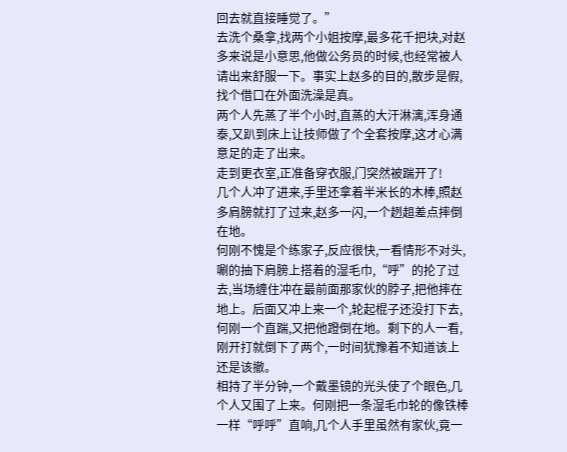回去就直接睡觉了。”
去洗个桑拿,找两个小姐按摩,最多花千把块,对赵多来说是小意思,他做公务员的时候,也经常被人请出来舒服一下。事实上赵多的目的,散步是假,找个借口在外面洗澡是真。
两个人先蒸了半个小时,直蒸的大汗淋漓,浑身通泰,又趴到床上让技师做了个全套按摩,这才心满意足的走了出来。
走到更衣室,正准备穿衣服,门突然被踹开了!
几个人冲了进来,手里还拿着半米长的木棒,照赵多肩膀就打了过来,赵多一闪,一个趔趄差点摔倒在地。
何刚不愧是个练家子,反应很快,一看情形不对头,唰的抽下肩膀上搭着的湿毛巾,“呼”的抡了过去,当场缠住冲在最前面那家伙的脖子,把他摔在地上。后面又冲上来一个,轮起棍子还没打下去,何刚一个直踹,又把他蹬倒在地。剩下的人一看,刚开打就倒下了两个,一时间犹豫着不知道该上还是该撤。
相持了半分钟,一个戴墨镜的光头使了个眼色,几个人又围了上来。何刚把一条湿毛巾轮的像铁棒一样“呼呼”直响,几个人手里虽然有家伙,竟一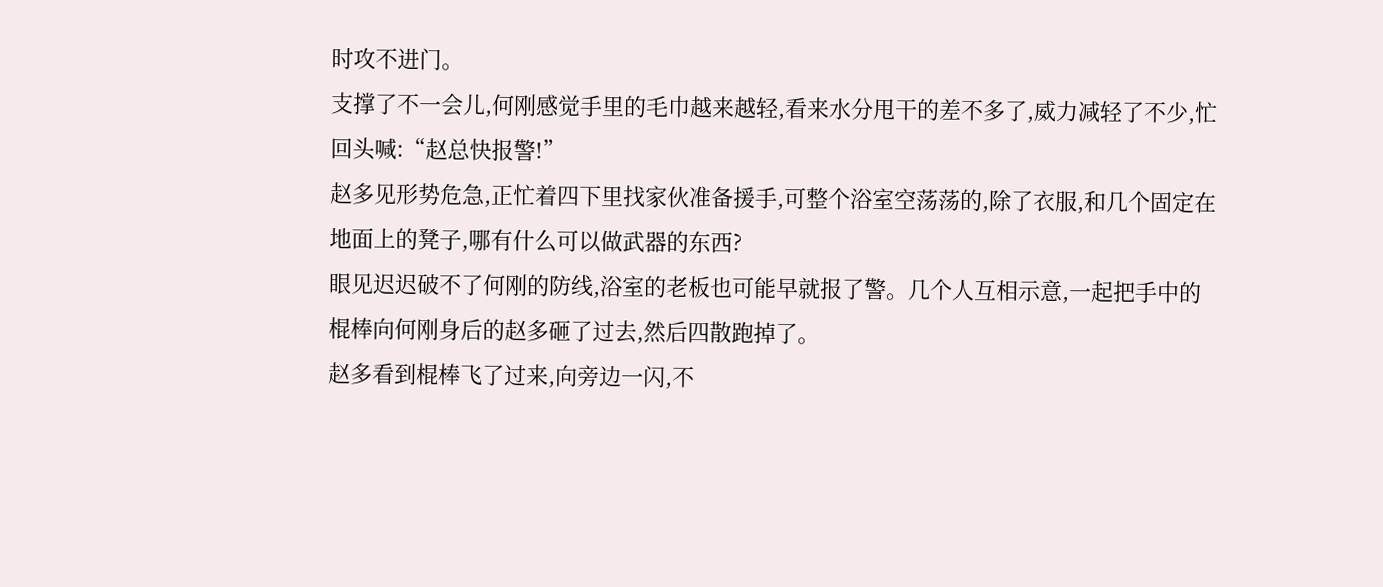时攻不进门。
支撑了不一会儿,何刚感觉手里的毛巾越来越轻,看来水分甩干的差不多了,威力减轻了不少,忙回头喊:“赵总快报警!”
赵多见形势危急,正忙着四下里找家伙准备援手,可整个浴室空荡荡的,除了衣服,和几个固定在地面上的凳子,哪有什么可以做武器的东西?
眼见迟迟破不了何刚的防线,浴室的老板也可能早就报了警。几个人互相示意,一起把手中的棍棒向何刚身后的赵多砸了过去,然后四散跑掉了。
赵多看到棍棒飞了过来,向旁边一闪,不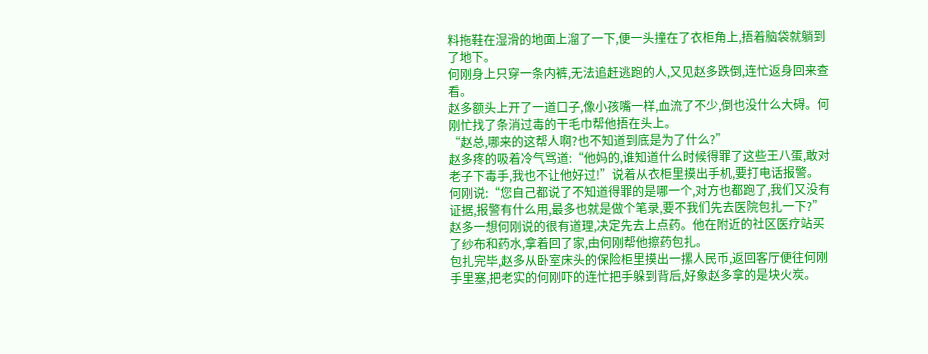料拖鞋在湿滑的地面上溜了一下,便一头撞在了衣柜角上,捂着脑袋就躺到了地下。
何刚身上只穿一条内裤,无法追赶逃跑的人,又见赵多跌倒,连忙返身回来查看。
赵多额头上开了一道口子,像小孩嘴一样,血流了不少,倒也没什么大碍。何刚忙找了条消过毒的干毛巾帮他捂在头上。
“赵总,哪来的这帮人啊?也不知道到底是为了什么?”
赵多疼的吸着冷气骂道:“他妈的,谁知道什么时候得罪了这些王八蛋,敢对老子下毒手,我也不让他好过!”说着从衣柜里摸出手机,要打电话报警。
何刚说:“您自己都说了不知道得罪的是哪一个,对方也都跑了,我们又没有证据,报警有什么用,最多也就是做个笔录,要不我们先去医院包扎一下?”
赵多一想何刚说的很有道理,决定先去上点药。他在附近的社区医疗站买了纱布和药水,拿着回了家,由何刚帮他擦药包扎。
包扎完毕,赵多从卧室床头的保险柜里摸出一摞人民币,返回客厅便往何刚手里塞,把老实的何刚吓的连忙把手躲到背后,好象赵多拿的是块火炭。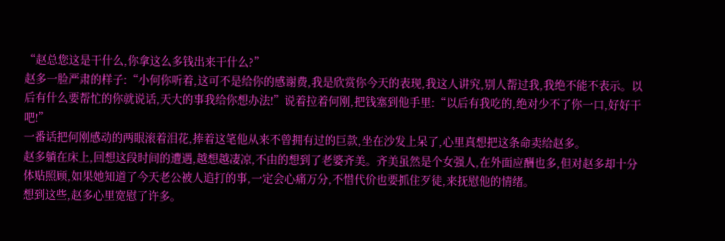“赵总您这是干什么,你拿这么多钱出来干什么?”
赵多一脸严肃的样子:“小何你听着,这可不是给你的感谢费,我是欣赏你今天的表现,我这人讲究,别人帮过我,我绝不能不表示。以后有什么要帮忙的你就说话,天大的事我给你想办法!”说着拉着何刚,把钱塞到他手里:“以后有我吃的,绝对少不了你一口,好好干吧!”
一番话把何刚感动的两眼滚着泪花,捧着这笔他从来不曾拥有过的巨款,坐在沙发上呆了,心里真想把这条命卖给赵多。
赵多躺在床上,回想这段时间的遭遇,越想越凄凉,不由的想到了老婆齐美。齐美虽然是个女强人,在外面应酬也多,但对赵多却十分体贴照顾,如果她知道了今天老公被人追打的事,一定会心痛万分,不惜代价也要抓住歹徒,来抚慰他的情绪。
想到这些,赵多心里宽慰了许多。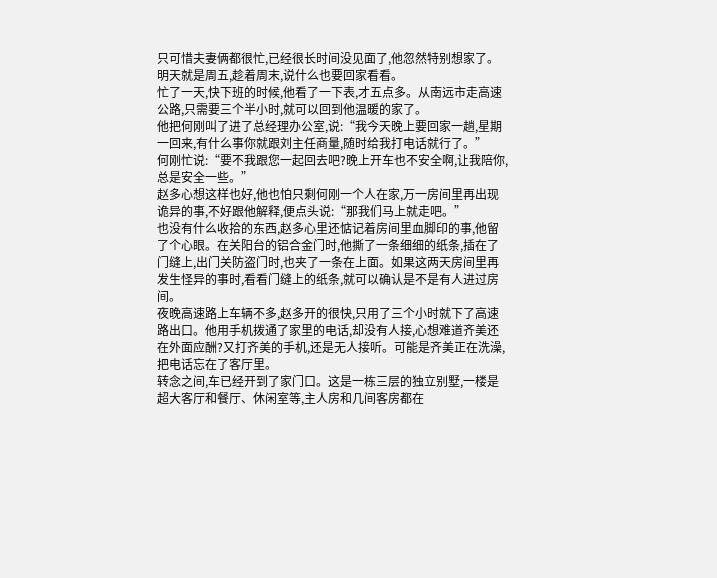只可惜夫妻俩都很忙,已经很长时间没见面了,他忽然特别想家了。明天就是周五,趁着周末,说什么也要回家看看。
忙了一天,快下班的时候,他看了一下表,才五点多。从南远市走高速公路,只需要三个半小时,就可以回到他温暖的家了。
他把何刚叫了进了总经理办公室,说:“我今天晚上要回家一趟,星期一回来,有什么事你就跟刘主任商量,随时给我打电话就行了。”
何刚忙说:“要不我跟您一起回去吧?晚上开车也不安全啊,让我陪你,总是安全一些。”
赵多心想这样也好,他也怕只剩何刚一个人在家,万一房间里再出现诡异的事,不好跟他解释,便点头说:“那我们马上就走吧。”
也没有什么收拾的东西,赵多心里还惦记着房间里血脚印的事,他留了个心眼。在关阳台的铝合金门时,他撕了一条细细的纸条,插在了门缝上,出门关防盗门时,也夹了一条在上面。如果这两天房间里再发生怪异的事时,看看门缝上的纸条,就可以确认是不是有人进过房间。
夜晚高速路上车辆不多,赵多开的很快,只用了三个小时就下了高速路出口。他用手机拨通了家里的电话,却没有人接,心想难道齐美还在外面应酬?又打齐美的手机,还是无人接听。可能是齐美正在洗澡,把电话忘在了客厅里。
转念之间,车已经开到了家门口。这是一栋三层的独立别墅,一楼是超大客厅和餐厅、休闲室等,主人房和几间客房都在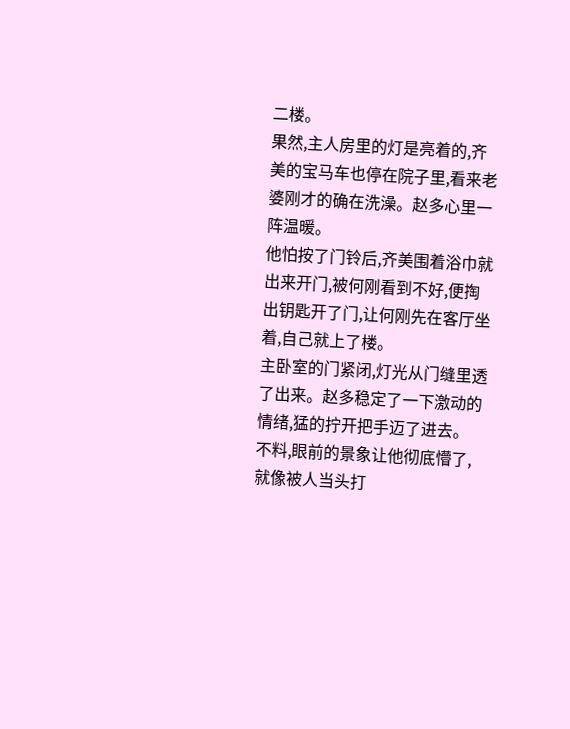二楼。
果然,主人房里的灯是亮着的,齐美的宝马车也停在院子里,看来老婆刚才的确在洗澡。赵多心里一阵温暖。
他怕按了门铃后,齐美围着浴巾就出来开门,被何刚看到不好,便掏出钥匙开了门,让何刚先在客厅坐着,自己就上了楼。
主卧室的门紧闭,灯光从门缝里透了出来。赵多稳定了一下激动的情绪,猛的拧开把手迈了进去。
不料,眼前的景象让他彻底懵了,就像被人当头打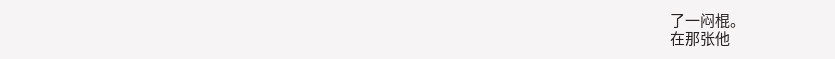了一闷棍。
在那张他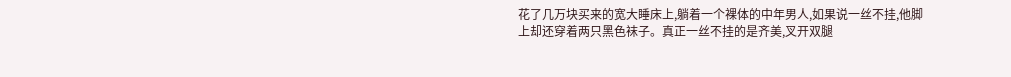花了几万块买来的宽大睡床上,躺着一个裸体的中年男人,如果说一丝不挂,他脚上却还穿着两只黑色袜子。真正一丝不挂的是齐美,叉开双腿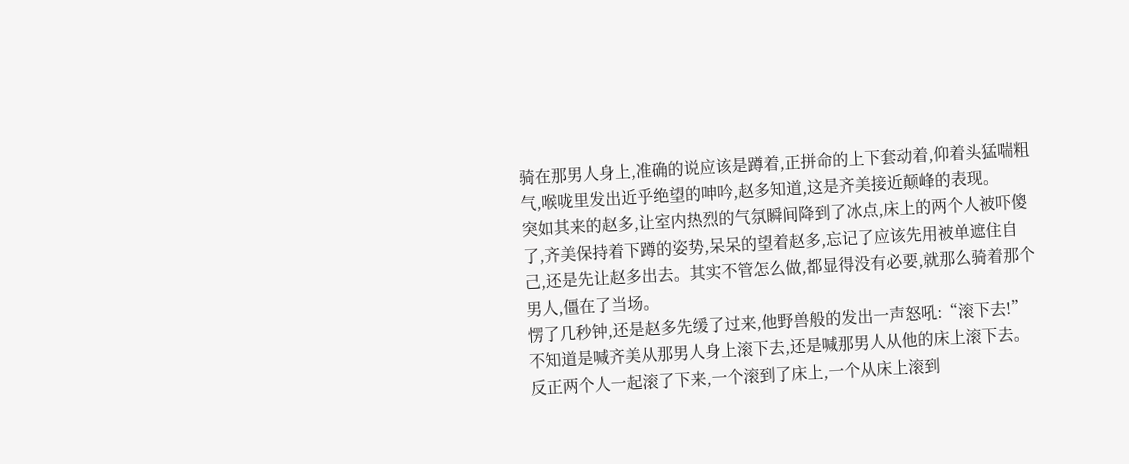骑在那男人身上,准确的说应该是蹲着,正拼命的上下套动着,仰着头猛喘粗气,喉咙里发出近乎绝望的呻吟,赵多知道,这是齐美接近颠峰的表现。
突如其来的赵多,让室内热烈的气氛瞬间降到了冰点,床上的两个人被吓傻了,齐美保持着下蹲的姿势,呆呆的望着赵多,忘记了应该先用被单遮住自己,还是先让赵多出去。其实不管怎么做,都显得没有必要,就那么骑着那个男人,僵在了当场。
愣了几秒钟,还是赵多先缓了过来,他野兽般的发出一声怒吼:“滚下去!”
不知道是喊齐美从那男人身上滚下去,还是喊那男人从他的床上滚下去。反正两个人一起滚了下来,一个滚到了床上,一个从床上滚到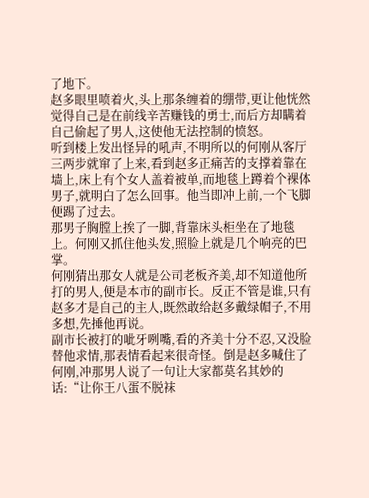了地下。
赵多眼里喷着火,头上那条缠着的绷带,更让他恍然觉得自己是在前线辛苦赚钱的勇士,而后方却瞒着自己偷起了男人,这使他无法控制的愤怒。
听到楼上发出怪异的吼声,不明所以的何刚从客厅三两步就窜了上来,看到赵多正痛苦的支撑着靠在墙上,床上有个女人盖着被单,而地毯上蹲着个裸体男子,就明白了怎么回事。他当即冲上前,一个飞脚便踢了过去。
那男子胸膛上挨了一脚,背靠床头柜坐在了地毯上。何刚又抓住他头发,照脸上就是几个响亮的巴掌。
何刚猜出那女人就是公司老板齐美,却不知道他所打的男人,便是本市的副市长。反正不管是谁,只有赵多才是自己的主人,既然敢给赵多戴绿帽子,不用多想,先捶他再说。
副市长被打的呲牙咧嘴,看的齐美十分不忍,又没脸替他求情,那表情看起来很奇怪。倒是赵多喊住了何刚,冲那男人说了一句让大家都莫名其妙的话:“让你王八蛋不脱袜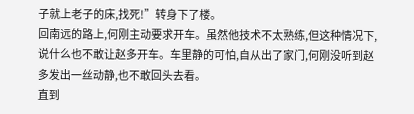子就上老子的床,找死!”转身下了楼。
回南远的路上,何刚主动要求开车。虽然他技术不太熟练,但这种情况下,说什么也不敢让赵多开车。车里静的可怕,自从出了家门,何刚没听到赵多发出一丝动静,也不敢回头去看。
直到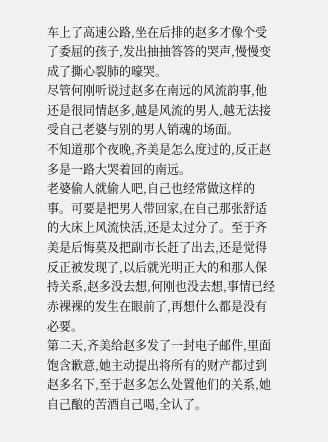车上了高速公路,坐在后排的赵多才像个受了委屈的孩子,发出抽抽答答的哭声,慢慢变成了撕心裂肺的嚎哭。
尽管何刚听说过赵多在南远的风流韵事,他还是很同情赵多,越是风流的男人,越无法接受自己老婆与别的男人销魂的场面。
不知道那个夜晚,齐美是怎么度过的,反正赵多是一路大哭着回的南远。
老婆偷人就偷人吧,自己也经常做这样的事。可要是把男人带回家,在自己那张舒适的大床上风流快活,还是太过分了。至于齐美是后悔莫及把副市长赶了出去,还是觉得反正被发现了,以后就光明正大的和那人保持关系,赵多没去想,何刚也没去想,事情已经赤裸裸的发生在眼前了,再想什么都是没有必要。
第二天,齐美给赵多发了一封电子邮件,里面饱含歉意,她主动提出将所有的财产都过到赵多名下,至于赵多怎么处置他们的关系,她自己酿的苦酒自己喝,全认了。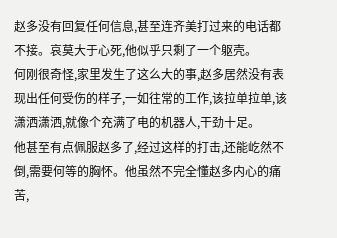赵多没有回复任何信息,甚至连齐美打过来的电话都不接。哀莫大于心死,他似乎只剩了一个躯壳。
何刚很奇怪,家里发生了这么大的事,赵多居然没有表现出任何受伤的样子,一如往常的工作,该拉单拉单,该潇洒潇洒,就像个充满了电的机器人,干劲十足。
他甚至有点佩服赵多了,经过这样的打击,还能屹然不倒,需要何等的胸怀。他虽然不完全懂赵多内心的痛苦,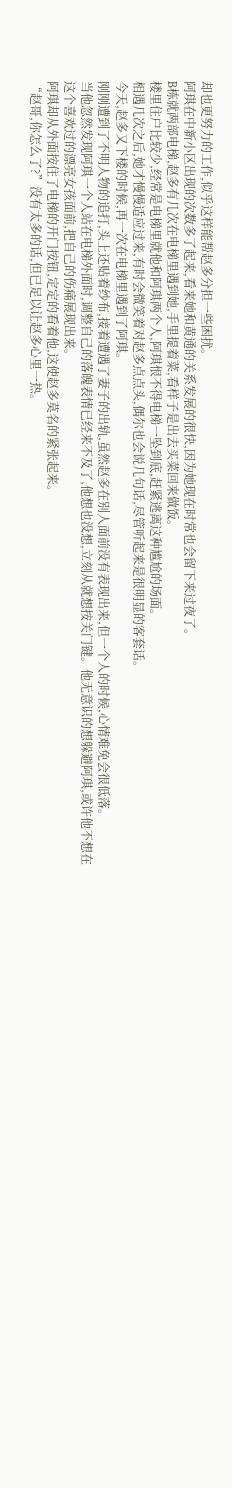却也更努力的工作,似乎这样能帮赵多分担一些困扰。
阿琪在中新小区出现的次数多了起来,看来她和黄通的关系发展的很快,因为她现在时常也会留下来过夜了。
B栋就两部电梯,赵多有几次在电梯里遇到她,手里提着菜,看样子是出去买菜回来做饭。
楼里住户比较少,经常是电梯里就他和阿琪两个人,阿琪恨不得电梯一坠到底,赶紧逃离这种尴尬的场面。
相遇几次之后,她才慢慢适应过来,有时会微笑着对赵多点点头,偶尔也会说几句话,尽管听起来是很明显的客套话。
今天,赵多又下楼的时候,再一次在电梯里遇到了阿琪。
刚刚遭到了不明人物的追打,头上还贴着纱布,接着遭遇了妻子的出轨,虽然赵多在别人面前没有表现出来,但一个人的时候,心情难免会很低落。
当他忽然发现阿琪一个人站在电梯外面时,调整自己的落魄表情已经来不及了,他想也没想,立刻从就想按关门键。他无意识的想躲避阿琪,或许他不想在这个喜欢过的漂亮女孩面前,把自己的伤痛展现出来。
阿琪却从外面按住了电梯的开门按钮,定定的看着他,这使赵多莫名的紧张起来。
“赵哥,你怎么了?”没有太多的话,但已足以让赵多心里一热。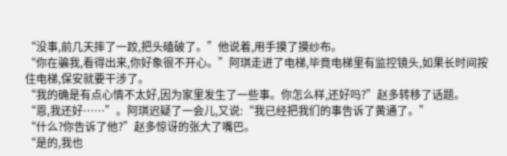“没事,前几天摔了一跤,把头磕破了。”他说着,用手摸了摸纱布。
“你在骗我,看得出来,你好象很不开心。”阿琪走进了电梯,毕竟电梯里有监控镜头,如果长时间按住电梯,保安就要干涉了。
“我的确是有点心情不太好,因为家里发生了一些事。你怎么样,还好吗?”赵多转移了话题。
“恩,我还好……”。阿琪迟疑了一会儿,又说:“我已经把我们的事告诉了黄通了。”
“什么?你告诉了他?”赵多惊讶的张大了嘴巴。
“是的,我也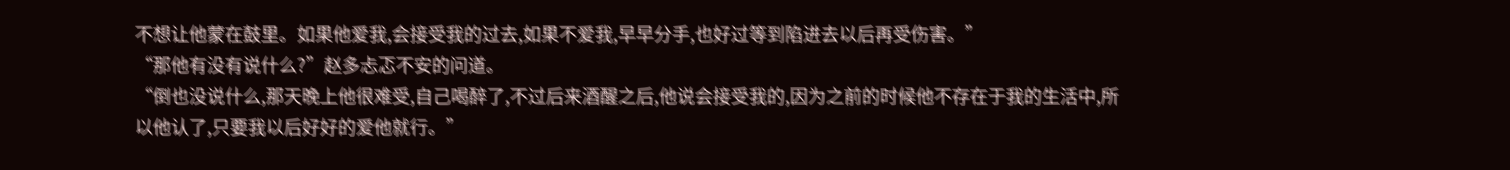不想让他蒙在鼓里。如果他爱我,会接受我的过去,如果不爱我,早早分手,也好过等到陷进去以后再受伤害。”
“那他有没有说什么?”赵多忐忑不安的问道。
“倒也没说什么,那天晚上他很难受,自己喝醉了,不过后来酒醒之后,他说会接受我的,因为之前的时候他不存在于我的生活中,所以他认了,只要我以后好好的爱他就行。”